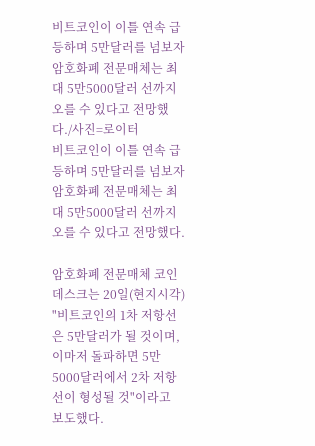비트코인이 이틀 연속 급등하며 5만달러를 넘보자 암호화폐 전문매체는 최대 5만5000달러 선까지 오를 수 있다고 전망했다./사진=로이터
비트코인이 이틀 연속 급등하며 5만달러를 넘보자 암호화폐 전문매체는 최대 5만5000달러 선까지 오를 수 있다고 전망했다.

암호화폐 전문매체 코인데스크는 20일(현지시각) "비트코인의 1차 저항선은 5만달러가 될 것이며, 이마저 돌파하면 5만5000달러에서 2차 저항선이 형성될 것"이라고 보도했다.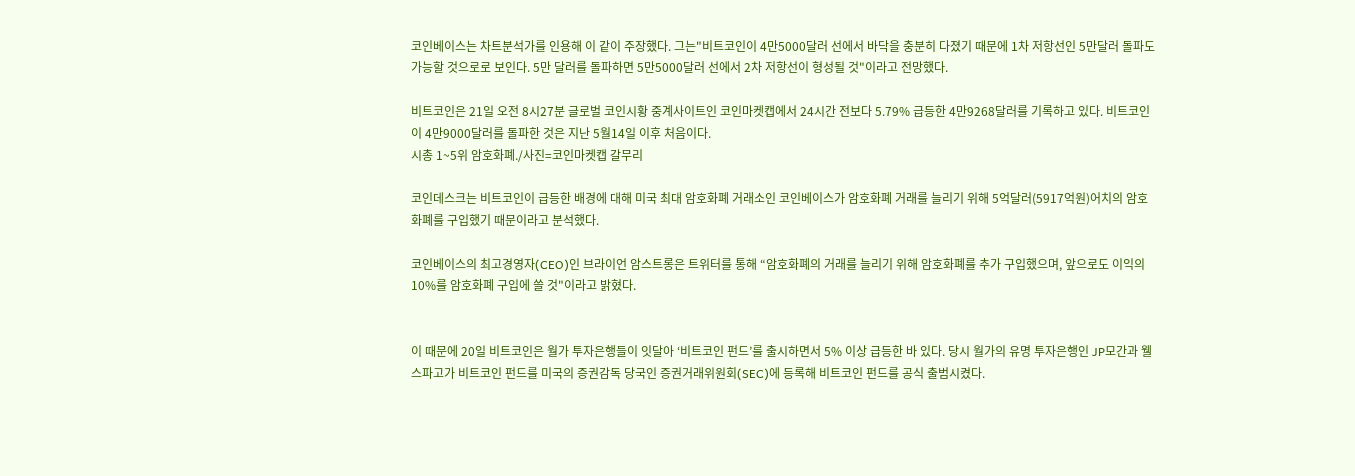코인베이스는 차트분석가를 인용해 이 같이 주장했다. 그는"비트코인이 4만5000달러 선에서 바닥을 충분히 다졌기 때문에 1차 저항선인 5만달러 돌파도 가능할 것으로로 보인다. 5만 달러를 돌파하면 5만5000달러 선에서 2차 저항선이 형성될 것"이라고 전망했다.

비트코인은 21일 오전 8시27분 글로벌 코인시황 중계사이트인 코인마켓캡에서 24시간 전보다 5.79% 급등한 4만9268달러를 기록하고 있다. 비트코인이 4만9000달러를 돌파한 것은 지난 5월14일 이후 처음이다.
시총 1~5위 암호화폐./사진=코인마켓캡 갈무리

코인데스크는 비트코인이 급등한 배경에 대해 미국 최대 암호화폐 거래소인 코인베이스가 암호화폐 거래를 늘리기 위해 5억달러(5917억원)어치의 암호화폐를 구입했기 때문이라고 분석했다.

코인베이스의 최고경영자(CEO)인 브라이언 암스트롱은 트위터를 통해 “암호화폐의 거래를 늘리기 위해 암호화폐를 추가 구입했으며, 앞으로도 이익의 10%를 암호화폐 구입에 쓸 것"이라고 밝혔다.


이 때문에 20일 비트코인은 월가 투자은행들이 잇달아 ‘비트코인 펀드’를 출시하면서 5% 이상 급등한 바 있다. 당시 월가의 유명 투자은행인 JP모간과 웰스파고가 비트코인 펀드를 미국의 증권감독 당국인 증권거래위원회(SEC)에 등록해 비트코인 펀드를 공식 출범시켰다.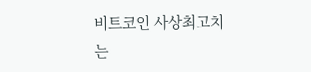비트코인 사상최고치는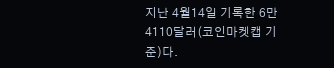지난 4월14일 기록한 6만4110달러(코인마켓캡 기준)다.